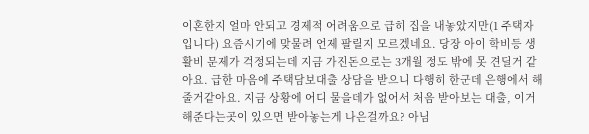이혼한지 얼마 안되고 경제적 어려움으로 급히 집을 내놓았지만(1 주택자입니다) 요즘시기에 맞물려 언제 팔릴지 모르겠네요. 당장 아이 학비등 생활비 문제가 걱정되는데 지금 가진돈으로는 3개월 정도 밖에 못 견딜거 같아요. 급한 마음에 주택담보대출 상담을 받으니 다행히 한군데 은행에서 해줄거같아요. 지금 상황에 어디 물을데가 없어서 처음 받아보는 대출, 이거 해준다는곳이 있으면 받아놓는게 나은걸까요? 아님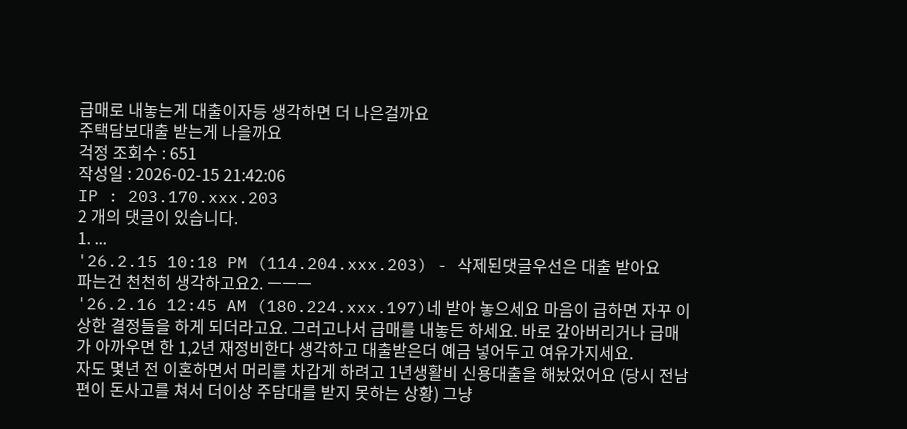급매로 내놓는게 대출이자등 생각하면 더 나은걸까요
주택담보대출 받는게 나을까요
걱정 조회수 : 651
작성일 : 2026-02-15 21:42:06
IP : 203.170.xxx.203
2 개의 댓글이 있습니다.
1. ...
'26.2.15 10:18 PM (114.204.xxx.203) - 삭제된댓글우선은 대출 받아요
파는건 천천히 생각하고요2. ㅡㅡㅡ
'26.2.16 12:45 AM (180.224.xxx.197)네 받아 놓으세요 마음이 급하면 자꾸 이상한 결정들을 하게 되더라고요. 그러고나서 급매를 내놓든 하세요. 바로 갚아버리거나 급매가 아까우면 한 1,2년 재정비한다 생각하고 대출받은더 예금 넣어두고 여유가지세요.
자도 몇년 전 이혼하면서 머리를 차갑게 하려고 1년생활비 신용대출을 해놨었어요 (당시 전남편이 돈사고를 쳐서 더이상 주담대를 받지 못하는 상황) 그냥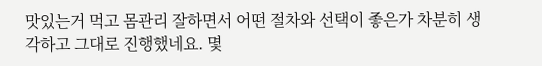맛있는거 먹고 몸관리 잘하면서 어떤 절차와 선택이 좋은가 차분히 생각하고 그대로 진행했네요. 몇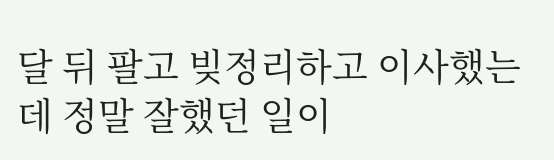달 뒤 팔고 빚정리하고 이사했는데 정말 잘했던 일이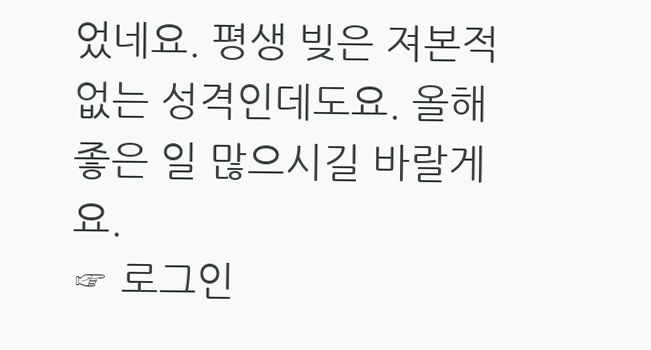었네요. 평생 빚은 져본적 없는 성격인데도요. 올해 좋은 일 많으시길 바랄게요.
☞ 로그인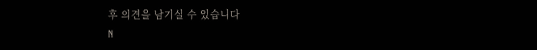후 의견을 남기실 수 있습니다
N